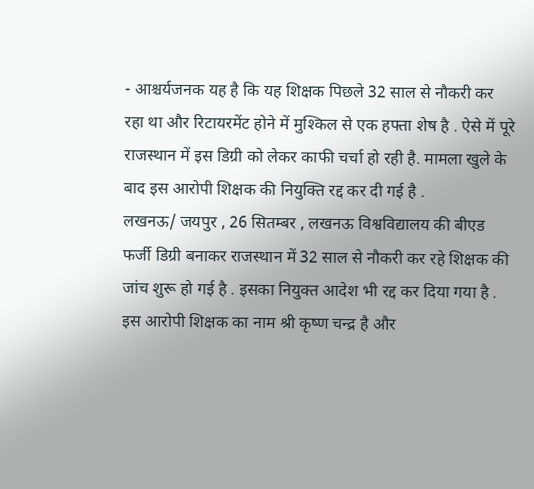- आश्चर्यजनक यह है कि यह शिक्षक पिछले 32 साल से नौकरी कर रहा था और रिटायरमेंट होने में मुश्किल से एक हफ्ता शेष है . ऐसे में पूरे राजस्थान में इस डिग्री को लेकर काफी चर्चा हो रही है. मामला खुले के बाद इस आरोपी शिक्षक की नियुक्ति रद्द कर दी गई है .
लखनऊ/ जयपुर , 26 सितम्बर , लखनऊ विश्वविद्यालय की बीएड फर्जी डिग्री बनाकर राजस्थान में 32 साल से नौकरी कर रहे शिक्षक की जांच शुरू हो गई है . इसका नियुक्त आदेश भी रद्द कर दिया गया है . इस आरोपी शिक्षक का नाम श्री कृष्ण चन्द्र है और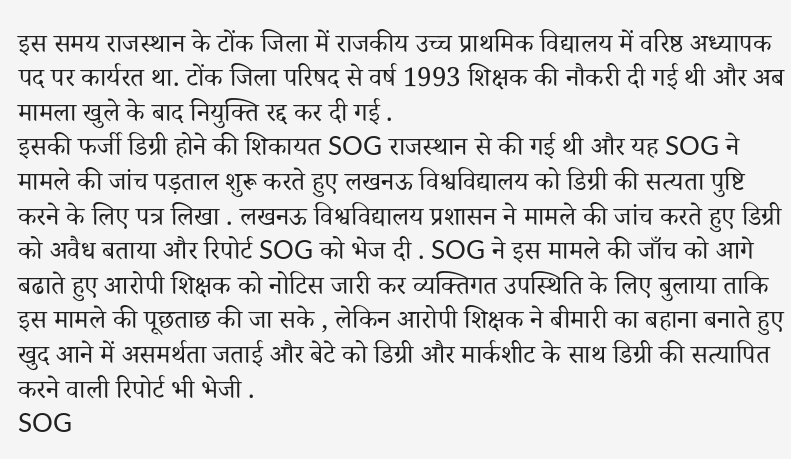इस समय राजस्थान के टोंक जिला में राजकीय उच्च प्राथमिक विद्यालय में वरिष्ठ अध्यापक पद पर कार्यरत था. टोंक जिला परिषद से वर्ष 1993 शिक्षक की नौकरी दी गई थी और अब मामला खुले के बाद नियुक्ति रद्द कर दी गई .
इसकी फर्जी डिग्री होने की शिकायत SOG राजस्थान से की गई थी और यह SOG ने मामले की जांच पड़ताल शुरू करते हुए लखनऊ विश्वविद्यालय को डिग्री की सत्यता पुष्टि करने के लिए पत्र लिखा . लखनऊ विश्वविद्यालय प्रशासन ने मामले की जांच करते हुए डिग्री को अवैध बताया और रिपोर्ट SOG को भेज दी . SOG ने इस मामले की जाँच को आगे बढाते हुए आरोपी शिक्षक को नोटिस जारी कर व्यक्तिगत उपस्थिति के लिए बुलाया ताकि इस मामले की पूछताछ की जा सके , लेकिन आरोपी शिक्षक ने बीमारी का बहाना बनाते हुए खुद आने में असमर्थता जताई और बेटे को डिग्री और मार्कशीट के साथ डिग्री की सत्यापित करने वाली रिपोर्ट भी भेजी .
SOG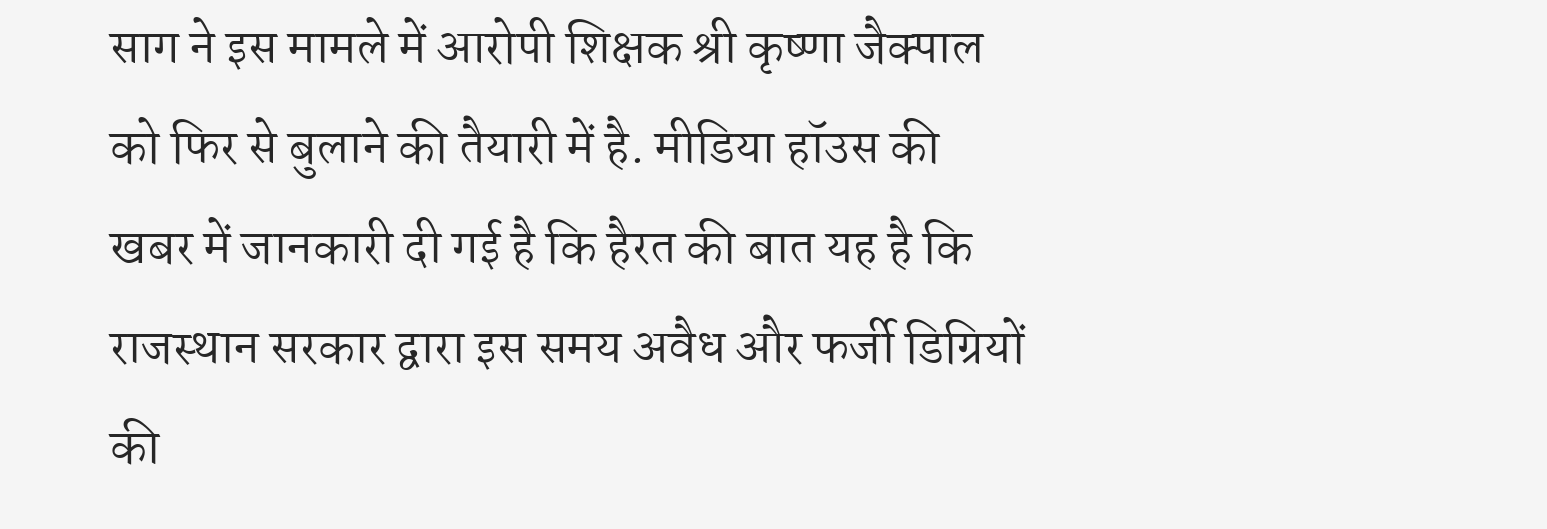साग ने इस मामले में आरोपी शिक्षक श्री कृष्णा जैक्पाल को फिर से बुलाने की तैयारी में है. मीडिया हॉउस की खबर में जानकारी दी गई है कि हैरत की बात यह है कि राजस्थान सरकार द्वारा इस समय अवैध और फर्जी डिग्रियों की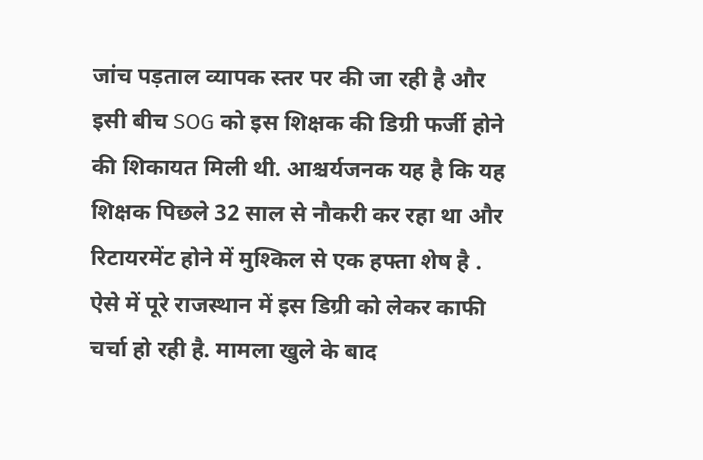जांच पड़ताल व्यापक स्तर पर की जा रही है और इसी बीच SOG को इस शिक्षक की डिग्री फर्जी होने की शिकायत मिली थी. आश्चर्यजनक यह है कि यह शिक्षक पिछले 32 साल से नौकरी कर रहा था और रिटायरमेंट होने में मुश्किल से एक हफ्ता शेष है . ऐसे में पूरे राजस्थान में इस डिग्री को लेकर काफी चर्चा हो रही है. मामला खुले के बाद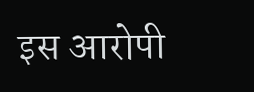इस आरोपी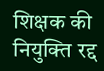शिक्षक की नियुक्ति रद्द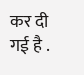कर दी गई है .